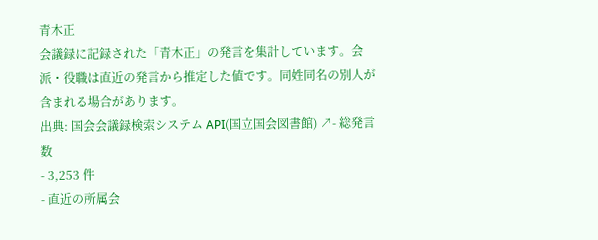青木正
会議録に記録された「青木正」の発言を集計しています。会派・役職は直近の発言から推定した値です。同姓同名の別人が含まれる場合があります。
出典: 国会会議録検索システム API(国立国会図書館) ↗- 総発言数
- 3,253 件
- 直近の所属会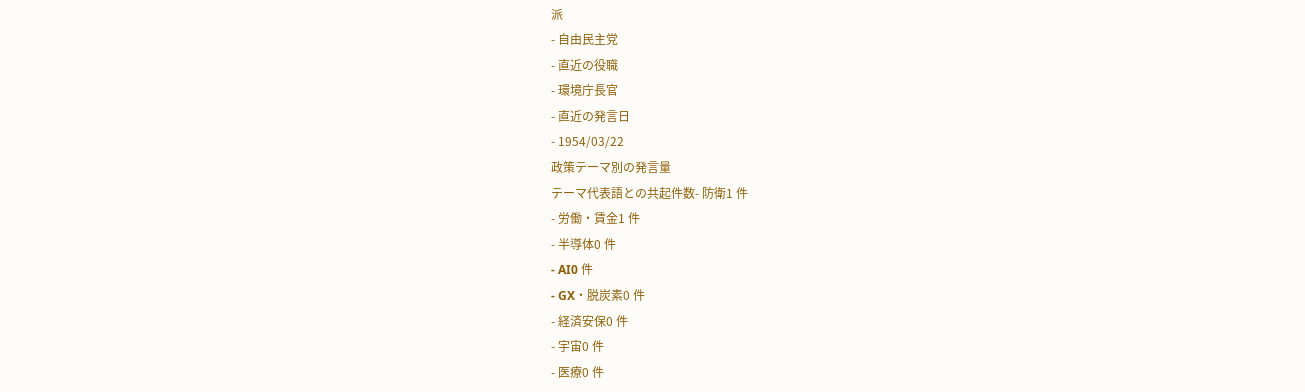派
- 自由民主党
- 直近の役職
- 環境庁長官
- 直近の発言日
- 1954/03/22
政策テーマ別の発言量
テーマ代表語との共起件数- 防衛1 件
- 労働・賃金1 件
- 半導体0 件
- AI0 件
- GX・脱炭素0 件
- 経済安保0 件
- 宇宙0 件
- 医療0 件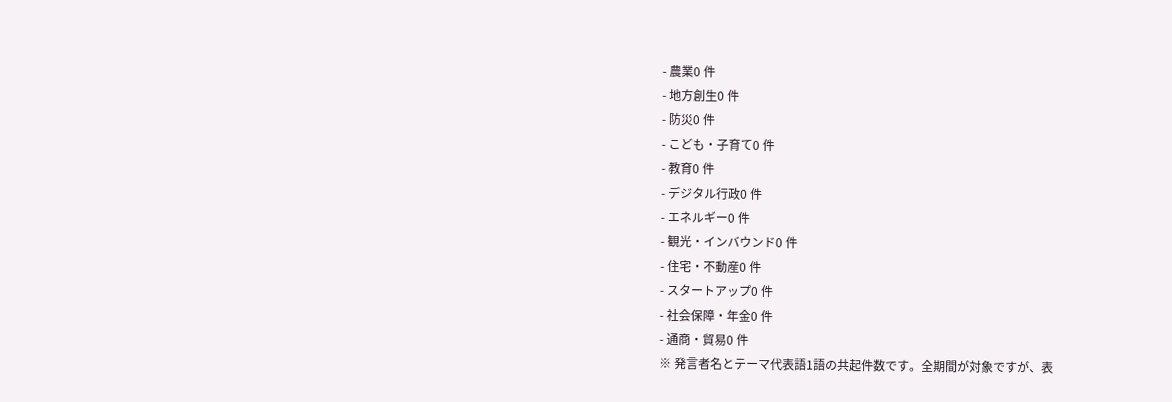- 農業0 件
- 地方創生0 件
- 防災0 件
- こども・子育て0 件
- 教育0 件
- デジタル行政0 件
- エネルギー0 件
- 観光・インバウンド0 件
- 住宅・不動産0 件
- スタートアップ0 件
- 社会保障・年金0 件
- 通商・貿易0 件
※ 発言者名とテーマ代表語1語の共起件数です。全期間が対象ですが、表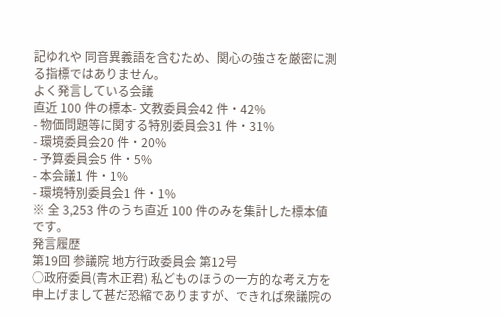記ゆれや 同音異義語を含むため、関心の強さを厳密に測る指標ではありません。
よく発言している会議
直近 100 件の標本- 文教委員会42 件・42%
- 物価問題等に関する特別委員会31 件・31%
- 環境委員会20 件・20%
- 予算委員会5 件・5%
- 本会議1 件・1%
- 環境特別委員会1 件・1%
※ 全 3,253 件のうち直近 100 件のみを集計した標本値です。
発言履歴
第19回 参議院 地方行政委員会 第12号
○政府委員(青木正君) 私どものほうの一方的な考え方を申上げまして甚だ恐縮でありますが、できれば衆議院の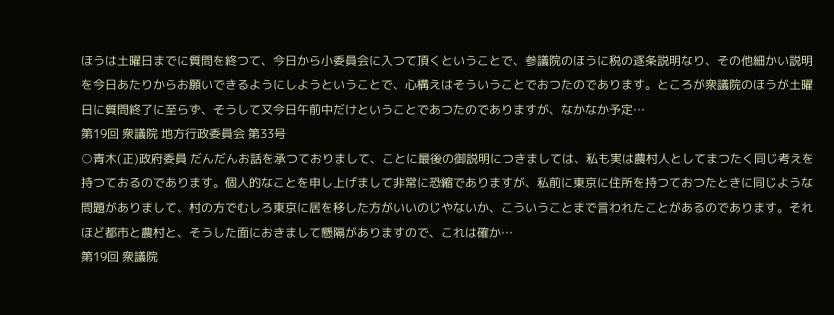ほうは土曜日までに質問を終つて、今日から小委員会に入つて頂くということで、参議院のほうに税の逐条説明なり、その他細かい説明を今日あたりからお願いできるようにしようということで、心構えはそういうことでおつたのであります。ところが衆議院のほうが土曜日に質問終了に至らず、そうして又今日午前中だけということであつたのでありますが、なかなか予定…
第19回 衆議院 地方行政委員会 第33号
○青木(正)政府委員 だんだんお話を承つておりまして、ことに最後の御説明につきましては、私も実は農村人としてまつたく同じ考えを持つておるのであります。個人的なことを申し上げまして非常に恐縮でありますが、私前に東京に住所を持つておつたときに同じような問題がありまして、村の方でむしろ東京に居を移した方がいいのじやないか、こういうことまで言われたことがあるのであります。それほど都市と農村と、そうした面におきまして懸隔がありますので、これは確か…
第19回 衆議院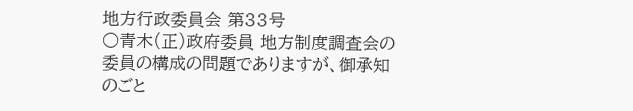地方行政委員会 第33号
○青木(正)政府委員 地方制度調査会の委員の構成の問題でありますが、御承知のごと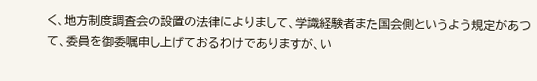く、地方制度調査会の設置の法律によりまして、学識経験者また国会側というよう規定があつて、委員を御委嘱申し上げておるわけでありますが、い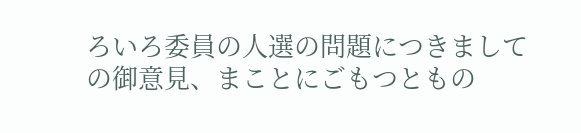ろいろ委員の人選の問題につきましての御意見、まことにごもつともの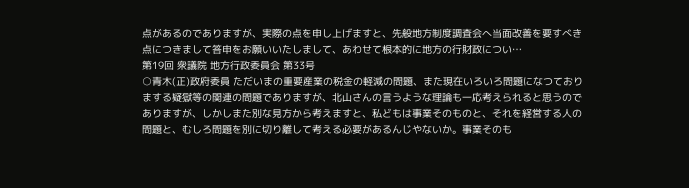点があるのでありますが、実際の点を申し上げますと、先般地方制度調査会へ当面改善を要すべき点につきまして答申をお願いいたしまして、あわせて根本的に地方の行財政につい…
第19回 衆議院 地方行政委員会 第33号
○青木(正)政府委員 ただいまの重要産業の税金の軽減の問題、また現在いろいろ問題になつておりまする疑獄等の関連の問題でありますが、北山さんの言うような理論も一応考えられると思うのでありますが、しかしまた別な見方から考えますと、私どもは事業そのものと、それを経営する人の問題と、むしろ問題を別に切り離して考える必要があるんじやないか。事業そのも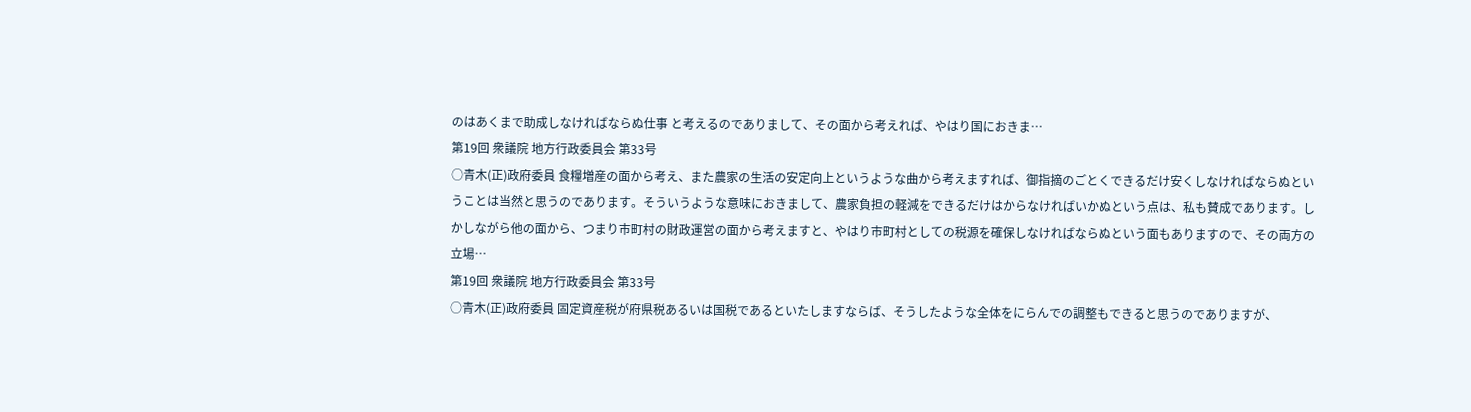のはあくまで助成しなければならぬ仕事 と考えるのでありまして、その面から考えれば、やはり国におきま…
第19回 衆議院 地方行政委員会 第33号
○青木(正)政府委員 食糧増産の面から考え、また農家の生活の安定向上というような曲から考えますれば、御指摘のごとくできるだけ安くしなければならぬということは当然と思うのであります。そういうような意味におきまして、農家負担の軽減をできるだけはからなければいかぬという点は、私も賛成であります。しかしながら他の面から、つまり市町村の財政運営の面から考えますと、やはり市町村としての税源を確保しなければならぬという面もありますので、その両方の立場…
第19回 衆議院 地方行政委員会 第33号
○青木(正)政府委員 固定資産税が府県税あるいは国税であるといたしますならば、そうしたような全体をにらんでの調整もできると思うのでありますが、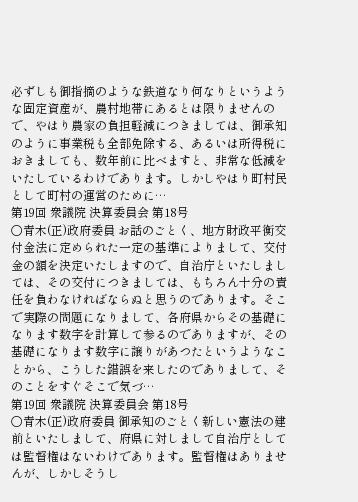必ずしも御指摘のような鉄道なり何なりというような固定資産が、農村地帯にあるとは限りませんので、やはり農家の負担軽減につきましては、御承知のように事業税も全部免除する、あるいは所得税におきましても、数年前に比べますと、非常な低減をいたしているわけであります。しかしやはり町村民として町村の運営のために…
第19回 衆議院 決算委員会 第18号
○青木(正)政府委員 お話のごとく、地方財政平衡交付金法に定められた一定の基準によりまして、交付金の額を決定いたしますので、自治庁といたしましては、その交付につきましては、もちろん十分の責任を負わなければならぬと思うのであります。そこで実際の問題になりまして、各府県からその基礎になります数字を計算して参るのでありますが、その基礎になります数字に譲りがあつたというようなことから、こうした錯誤を来したのでありまして、そのことをすぐそこで気づ…
第19回 衆議院 決算委員会 第18号
○青木(正)政府委員 御承知のごとく新しい憲法の建前といたしまして、府県に対しまして自治庁としては監督権はないわけであります。監督権はありませんが、しかしそうし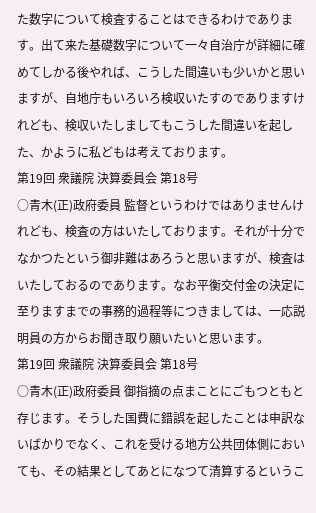た数字について検査することはできるわけであります。出て来た基礎数字について一々自治庁が詳細に確めてしかる後やれば、こうした間違いも少いかと思いますが、自地庁もいろいろ検収いたすのでありますけれども、検収いたしましてもこうした間違いを起した、かように私どもは考えております。
第19回 衆議院 決算委員会 第18号
○青木(正)政府委員 監督というわけではありませんけれども、検査の方はいたしております。それが十分でなかつたという御非難はあろうと思いますが、検査はいたしておるのであります。なお平衡交付金の決定に至りますまでの事務的過程等につきましては、一応説明員の方からお聞き取り願いたいと思います。
第19回 衆議院 決算委員会 第18号
○青木(正)政府委員 御指摘の点まことにごもつともと存じます。そうした国費に錯誤を起したことは申訳ないばかりでなく、これを受ける地方公共団体側においても、その結果としてあとになつて清算するというこ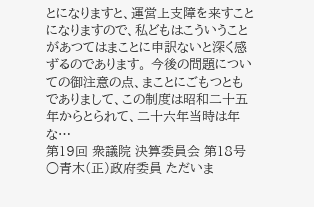とになりますと、運営上支障を来すことになりますので、私どもはこういうことがあつてはまことに申訳ないと深く感ずるのであります。 今後の問題についての御注意の点、まことにごもつともでありまして、この制度は昭和二十五年からとられて、二十六年当時は年な…
第19回 衆議院 決算委員会 第18号
○青木(正)政府委員 ただいま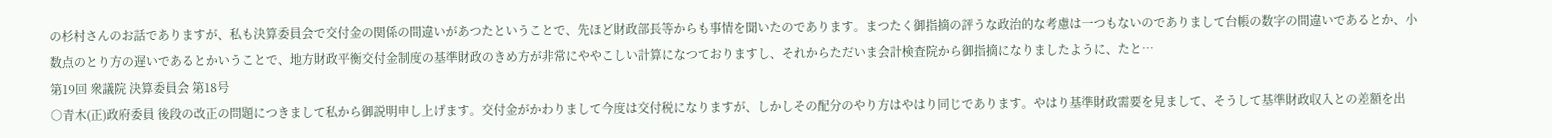の杉村さんのお話でありますが、私も決算委員会で交付金の関係の間違いがあつたということで、先ほど財政部長等からも事情を聞いたのであります。まつたく御指摘の評うな政治的な考慮は一つもないのでありまして台帳の数字の間違いであるとか、小数点のとり方の遅いであるとかいうことで、地方財政平衡交付金制度の基準財政のきめ方が非常にややこしい計算になつておりますし、それからただいま会計検査院から御指摘になりましたように、たと…
第19回 衆議院 決算委員会 第18号
○青木(正)政府委員 後段の改正の問題につきまして私から御説明申し上げます。交付金がかわりまして今度は交付税になりますが、しかしその配分のやり方はやはり同じであります。やはり基準財政需要を見まして、そうして基準財政収入との差額を出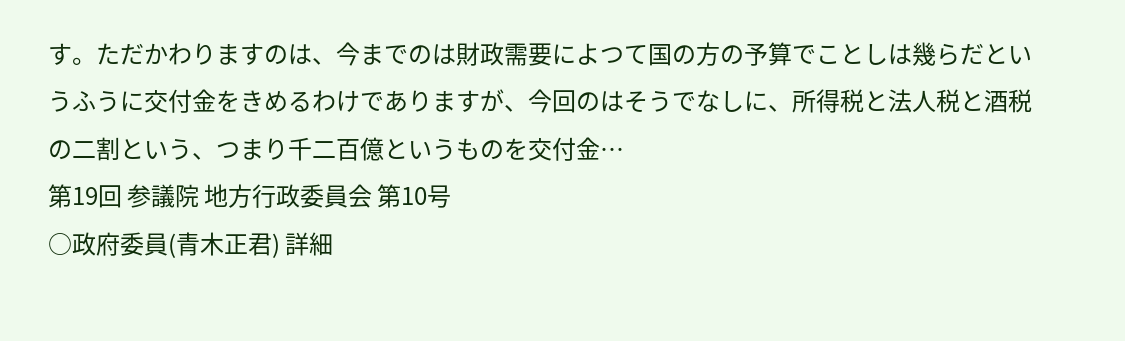す。ただかわりますのは、今までのは財政需要によつて国の方の予算でことしは幾らだというふうに交付金をきめるわけでありますが、今回のはそうでなしに、所得税と法人税と酒税の二割という、つまり千二百億というものを交付金…
第19回 参議院 地方行政委員会 第10号
○政府委員(青木正君) 詳細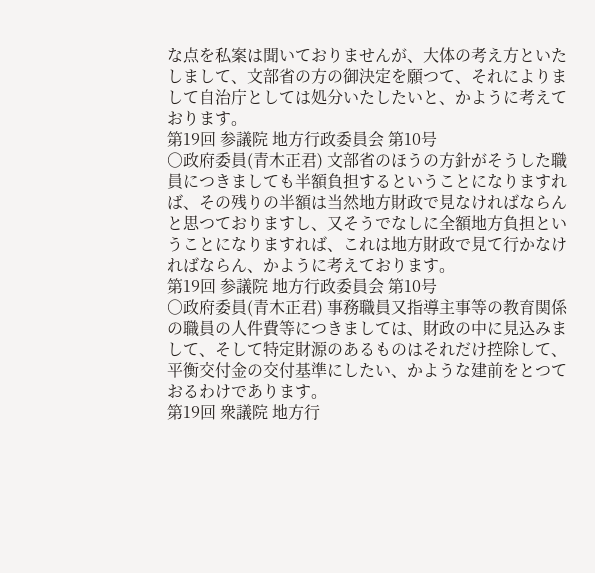な点を私案は聞いておりませんが、大体の考え方といたしまして、文部省の方の御決定を願つて、それによりまして自治庁としては処分いたしたいと、かように考えております。
第19回 参議院 地方行政委員会 第10号
○政府委員(青木正君) 文部省のほうの方針がそうした職員につきましても半額負担するということになりますれば、その残りの半額は当然地方財政で見なければならんと思つておりますし、又そうでなしに全額地方負担ということになりますれば、これは地方財政で見て行かなければならん、かように考えております。
第19回 参議院 地方行政委員会 第10号
○政府委員(青木正君) 事務職員又指導主事等の教育関係の職員の人件費等につきましては、財政の中に見込みまして、そして特定財源のあるものはそれだけ控除して、平衡交付金の交付基準にしたい、かような建前をとつておるわけであります。
第19回 衆議院 地方行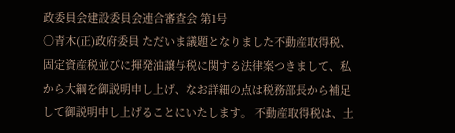政委員会建設委員会連合審査会 第1号
○青木(正)政府委員 ただいま議題となりました不動産取得税、固定資産税並びに揮発油譲与税に関する法律案つきまして、私から大綱を御説明申し上げ、なお詳細の点は税務部長から補足して御説明申し上げることにいたします。 不動産取得税は、土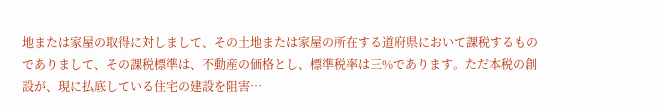地または家屋の取得に対しまして、その土地または家屋の所在する道府県において課税するものでありまして、その課税標準は、不動産の価格とし、標準税率は三%であります。ただ本税の創設が、現に払底している住宅の建設を阻害…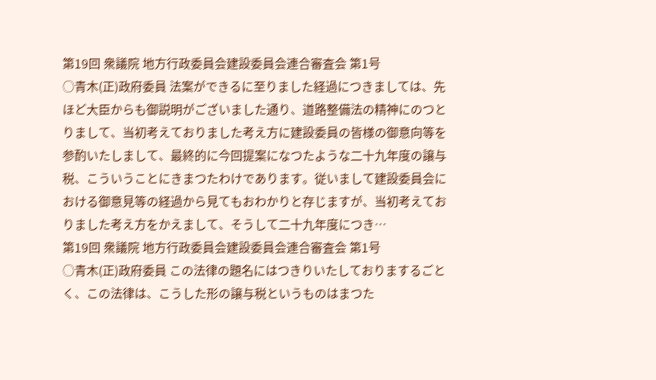第19回 衆議院 地方行政委員会建設委員会連合審査会 第1号
○青木(正)政府委員 法案ができるに至りました経過につきましては、先ほど大臣からも御説明がございました通り、道路整備法の精神にのつとりまして、当初考えておりました考え方に建設委員の皆様の御意向等を参酌いたしまして、最終的に今回提案になつたような二十九年度の譲与税、こういうことにきまつたわけであります。従いまして建設委員会における御意見等の経過から見てもおわかりと存じますが、当初考えておりました考え方をかえまして、そうして二十九年度につき…
第19回 衆議院 地方行政委員会建設委員会連合審査会 第1号
○青木(正)政府委員 この法律の題名にはつきりいたしておりまするごとく、この法律は、こうした形の譲与税というものはまつた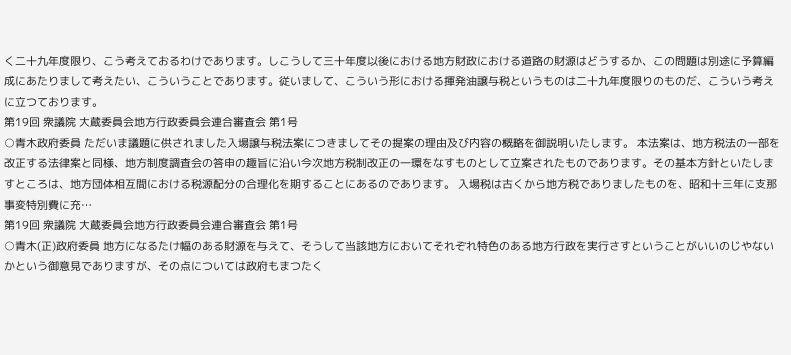く二十九年度限り、こう考えておるわけであります。しこうして三十年度以後における地方財政における道路の財源はどうするか、この問題は別途に予算編成にあたりまして考えたい、こういうことであります。従いまして、こういう形における揮発油譲与税というものは二十九年度限りのものだ、こういう考えに立つております。
第19回 衆議院 大蔵委員会地方行政委員会連合審査会 第1号
○青木政府委員 ただいま議題に供されました入場譲与税法案につきましてその提案の理由及び内容の概略を御説明いたします。 本法案は、地方税法の一部を改正する法律案と同様、地方制度調査会の答申の趣旨に沿い今次地方税制改正の一環をなすものとして立案されたものであります。その基本方針といたしますところは、地方団体相互間における税源配分の合理化を期することにあるのであります。 入場税は古くから地方税でありましたものを、昭和十三年に支那事変特別費に充…
第19回 衆議院 大蔵委員会地方行政委員会連合審査会 第1号
○青木(正)政府委員 地方になるたけ幅のある財源を与えて、そうして当該地方においてそれぞれ特色のある地方行政を実行さすということがいいのじやないかという御意見でありますが、その点については政府もまつたく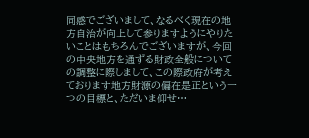同感でございまして、なるべく現在の地方自治が向上して参りますようにやりたいことはもちろんでございますが、今回の中央地方を通ずる財政全般についての調整に際しまして、この際政府が考えております地方財源の偏在是正という一つの目標と、ただいま仰せ…